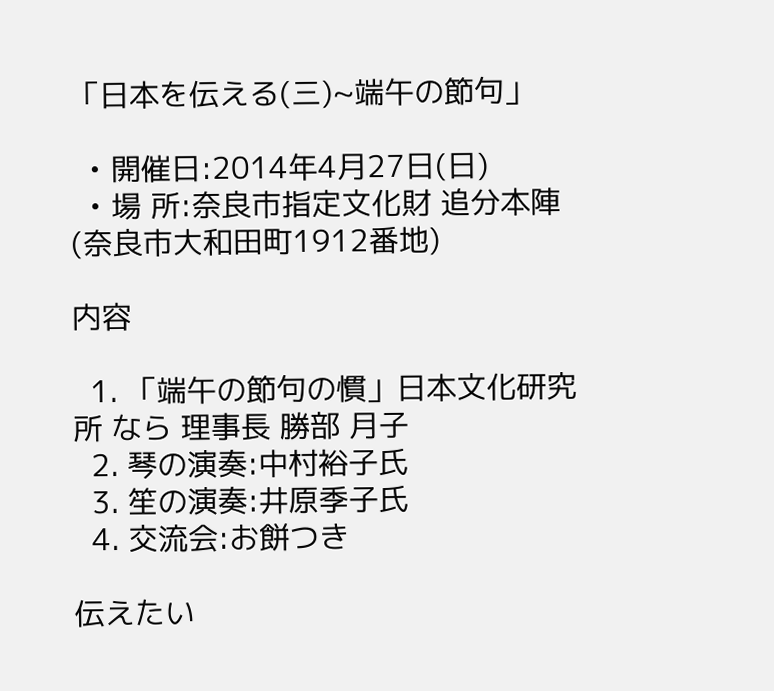「日本を伝える(三)~端午の節句」

  • 開催日:2014年4月27日(日)
  • 場 所:奈良市指定文化財 追分本陣(奈良市大和田町1912番地)

内容

  1. 「端午の節句の慣」日本文化研究所 なら 理事長 勝部 月子
  2. 琴の演奏:中村裕子氏
  3. 笙の演奏:井原季子氏
  4. 交流会:お餅つき

伝えたい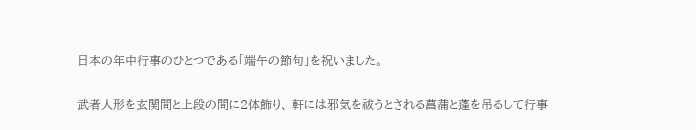日本の年中行事のひとつである「端午の節句」を祝いました。

武者人形を玄関間と上段の間に2体飾り、 軒には邪気を祓うとされる菖蒲と蓬を吊るして行事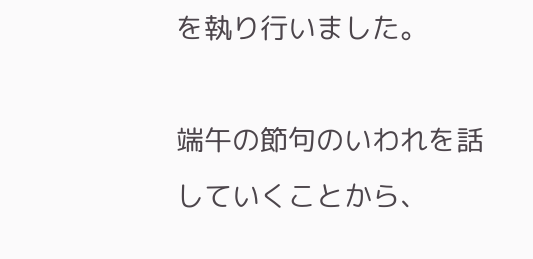を執り行いました。

端午の節句のいわれを話していくことから、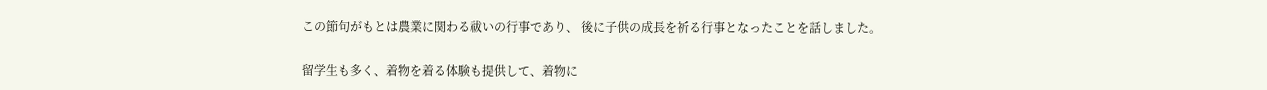この節句がもとは農業に関わる祓いの行事であり、 後に子供の成長を祈る行事となったことを話しました。

留学生も多く、着物を着る体験も提供して、着物に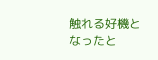触れる好機となったと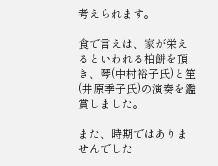考えられます。

食で言えは、家が栄えるといわれる柏餅を頂き、琴(中村裕子氏)と笙(井原季子氏)の演奏を鑑賞しました。

また、時期ではありませんでした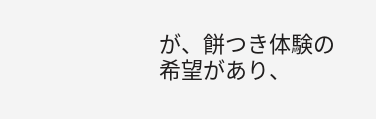が、餅つき体験の希望があり、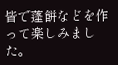皆で蓬餅などを作って楽しみました。